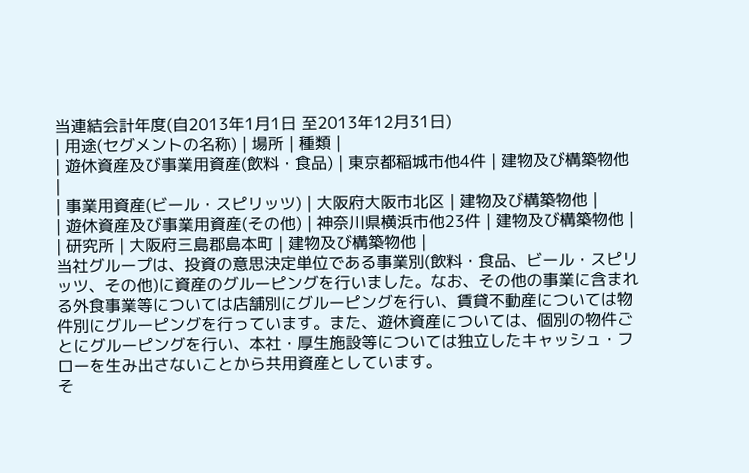当連結会計年度(自2013年1月1日 至2013年12月31日)
| 用途(セグメントの名称) | 場所 | 種類 |
| 遊休資産及び事業用資産(飲料・食品) | 東京都稲城市他4件 | 建物及び構築物他 |
| 事業用資産(ビール・スピリッツ) | 大阪府大阪市北区 | 建物及び構築物他 |
| 遊休資産及び事業用資産(その他) | 神奈川県横浜市他23件 | 建物及び構築物他 |
| 研究所 | 大阪府三島郡島本町 | 建物及び構築物他 |
当社グループは、投資の意思決定単位である事業別(飲料・食品、ビール・スピリッツ、その他)に資産のグルーピングを行いました。なお、その他の事業に含まれる外食事業等については店舗別にグルーピングを行い、賃貸不動産については物件別にグルーピングを行っています。また、遊休資産については、個別の物件ごとにグルーピングを行い、本社・厚生施設等については独立したキャッシュ・フローを生み出さないことから共用資産としています。
そ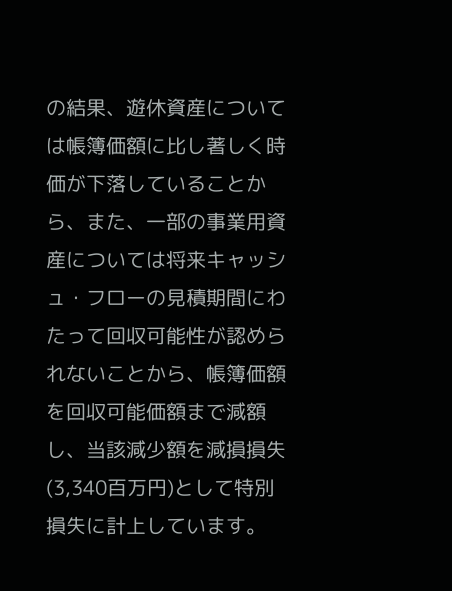の結果、遊休資産については帳簿価額に比し著しく時価が下落していることから、また、一部の事業用資産については将来キャッシュ・フローの見積期間にわたって回収可能性が認められないことから、帳簿価額を回収可能価額まで減額し、当該減少額を減損損失(3,340百万円)として特別損失に計上しています。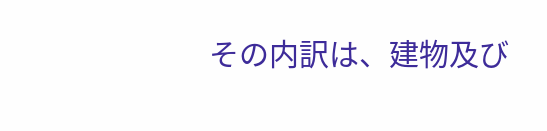その内訳は、建物及び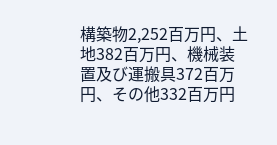構築物2,252百万円、土地382百万円、機械装置及び運搬具372百万円、その他332百万円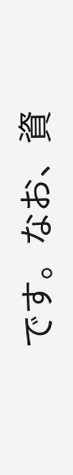です。なお、資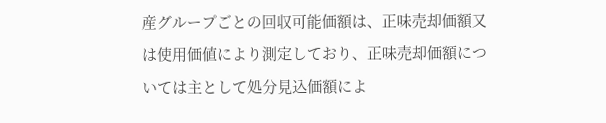産グループごとの回収可能価額は、正味売却価額又は使用価値により測定しており、正味売却価額については主として処分見込価額によ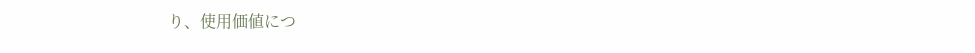り、使用価値につ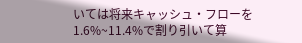いては将来キャッシュ・フローを1.6%~11.4%で割り引いて算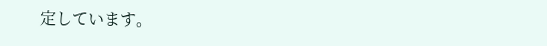定しています。